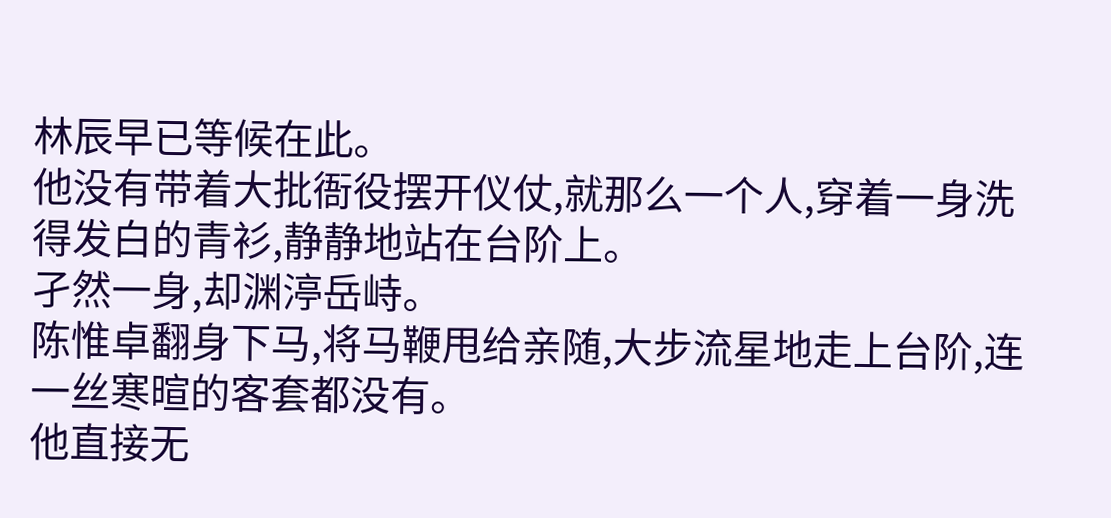林辰早已等候在此。
他没有带着大批衙役摆开仪仗,就那么一个人,穿着一身洗得发白的青衫,静静地站在台阶上。
孑然一身,却渊渟岳峙。
陈惟卓翻身下马,将马鞭甩给亲随,大步流星地走上台阶,连一丝寒暄的客套都没有。
他直接无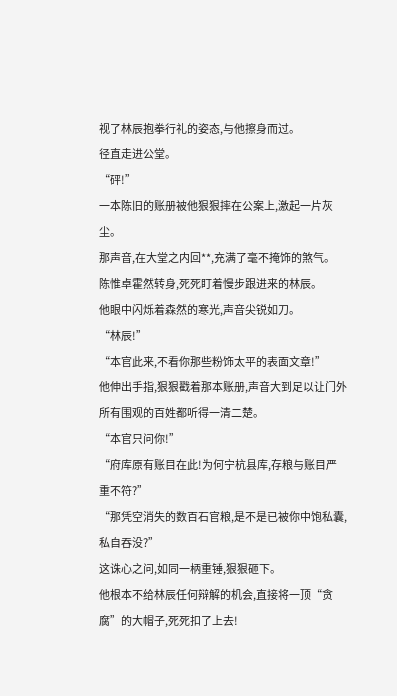视了林辰抱拳行礼的姿态,与他擦身而过。
径直走进公堂。
“砰!”
一本陈旧的账册被他狠狠摔在公案上,激起一片灰尘。
那声音,在大堂之内回**,充满了毫不掩饰的煞气。
陈惟卓霍然转身,死死盯着慢步跟进来的林辰。
他眼中闪烁着森然的寒光,声音尖锐如刀。
“林辰!”
“本官此来,不看你那些粉饰太平的表面文章!”
他伸出手指,狠狠戳着那本账册,声音大到足以让门外所有围观的百姓都听得一清二楚。
“本官只问你!”
“府库原有账目在此!为何宁杭县库,存粮与账目严重不符?”
“那凭空消失的数百石官粮,是不是已被你中饱私囊,私自吞没?”
这诛心之问,如同一柄重锤,狠狠砸下。
他根本不给林辰任何辩解的机会,直接将一顶“贪腐”的大帽子,死死扣了上去!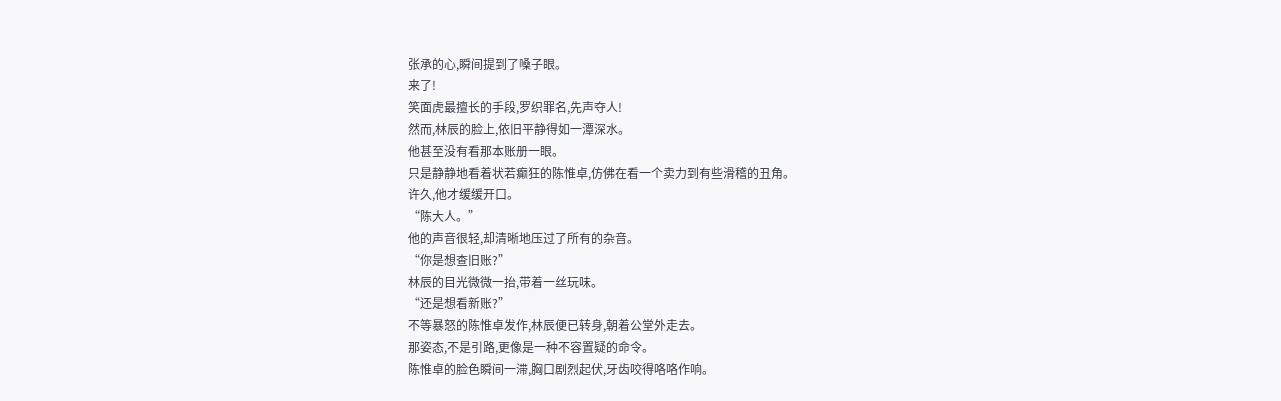张承的心,瞬间提到了嗓子眼。
来了!
笑面虎最擅长的手段,罗织罪名,先声夺人!
然而,林辰的脸上,依旧平静得如一潭深水。
他甚至没有看那本账册一眼。
只是静静地看着状若癫狂的陈惟卓,仿佛在看一个卖力到有些滑稽的丑角。
许久,他才缓缓开口。
“陈大人。”
他的声音很轻,却清晰地压过了所有的杂音。
“你是想查旧账?”
林辰的目光微微一抬,带着一丝玩味。
“还是想看新账?”
不等暴怒的陈惟卓发作,林辰便已转身,朝着公堂外走去。
那姿态,不是引路,更像是一种不容置疑的命令。
陈惟卓的脸色瞬间一滞,胸口剧烈起伏,牙齿咬得咯咯作响。